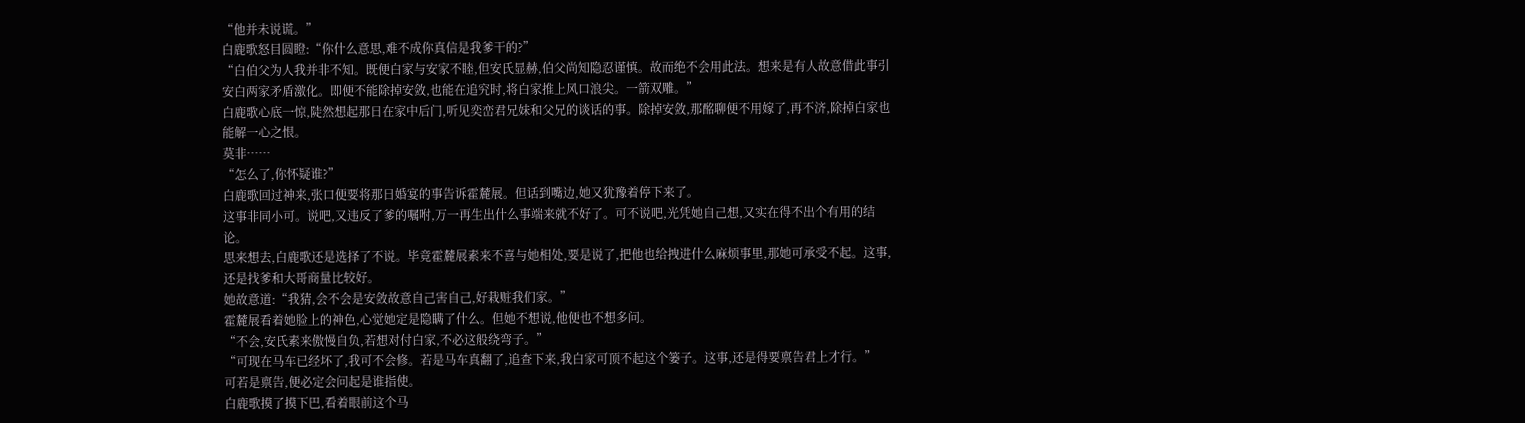“他并未说谎。”
白鹿歌怒目圆瞪:“你什么意思,难不成你真信是我爹干的?”
“白伯父为人我并非不知。既便白家与安家不睦,但安氏显赫,伯父尚知隐忍谨慎。故而绝不会用此法。想来是有人故意借此事引安白两家矛盾激化。即便不能除掉安敛,也能在追究时,将白家推上风口浪尖。一箭双雕。”
白鹿歌心底一惊,陡然想起那日在家中后门,听见奕峦君兄妹和父兄的谈话的事。除掉安敛,那酩聊便不用嫁了,再不济,除掉白家也能解一心之恨。
莫非……
“怎么了,你怀疑谁?”
白鹿歌回过神来,张口便要将那日婚宴的事告诉霍麓展。但话到嘴边,她又犹豫着停下来了。
这事非同小可。说吧,又违反了爹的嘱咐,万一再生出什么事端来就不好了。可不说吧,光凭她自己想,又实在得不出个有用的结论。
思来想去,白鹿歌还是选择了不说。毕竟霍麓展素来不喜与她相处,要是说了,把他也给拽进什么麻烦事里,那她可承受不起。这事,还是找爹和大哥商量比较好。
她故意道:“我猜,会不会是安敛故意自己害自己,好栽赃我们家。”
霍麓展看着她脸上的神色,心觉她定是隐瞒了什么。但她不想说,他便也不想多问。
“不会,安氏素来傲慢自负,若想对付白家,不必这般绕弯子。”
“可现在马车已经坏了,我可不会修。若是马车真翻了,追查下来,我白家可顶不起这个篓子。这事,还是得要禀告君上才行。”
可若是禀告,便必定会问起是谁指使。
白鹿歌摸了摸下巴,看着眼前这个马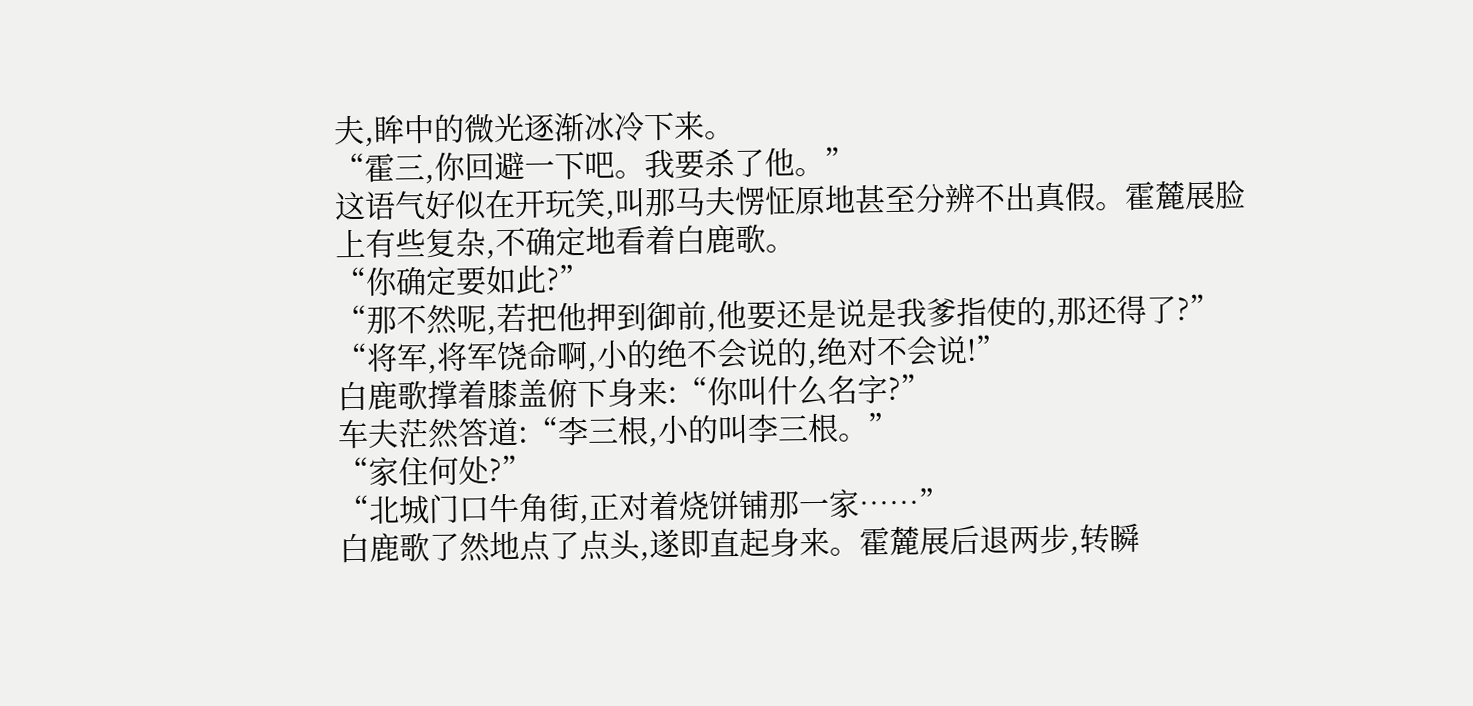夫,眸中的微光逐渐冰冷下来。
“霍三,你回避一下吧。我要杀了他。”
这语气好似在开玩笑,叫那马夫愣怔原地甚至分辨不出真假。霍麓展脸上有些复杂,不确定地看着白鹿歌。
“你确定要如此?”
“那不然呢,若把他押到御前,他要还是说是我爹指使的,那还得了?”
“将军,将军饶命啊,小的绝不会说的,绝对不会说!”
白鹿歌撑着膝盖俯下身来:“你叫什么名字?”
车夫茫然答道:“李三根,小的叫李三根。”
“家住何处?”
“北城门口牛角街,正对着烧饼铺那一家……”
白鹿歌了然地点了点头,遂即直起身来。霍麓展后退两步,转瞬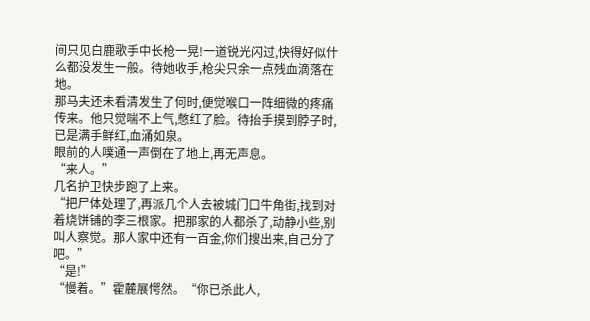间只见白鹿歌手中长枪一晃!一道锐光闪过,快得好似什么都没发生一般。待她收手,枪尖只余一点残血滴落在地。
那马夫还未看清发生了何时,便觉喉口一阵细微的疼痛传来。他只觉喘不上气,憋红了脸。待抬手摸到脖子时,已是满手鲜红,血涌如泉。
眼前的人噗通一声倒在了地上,再无声息。
“来人。”
几名护卫快步跑了上来。
“把尸体处理了,再派几个人去被城门口牛角街,找到对着烧饼铺的李三根家。把那家的人都杀了,动静小些,别叫人察觉。那人家中还有一百金,你们搜出来,自己分了吧。”
“是!”
“慢着。”霍麓展愕然。“你已杀此人,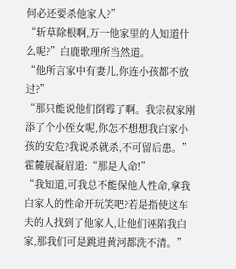何必还要杀他家人?”
“斩草除根啊,万一他家里的人知道什么呢?”白鹿歌理所当然道。
“他所言家中有妻儿,你连小孩都不放过?”
“那只能说他们倒霉了啊。我宗叔家刚添了个小侄女呢,你怎不想想我白家小孩的安危?我说杀就杀,不可留后患。”
霍麓展凝眉道:“那是人命!”
“我知道,可我总不能保他人性命,拿我白家人的性命开玩笑吧?若是指使这车夫的人找到了他家人,让他们诬陷我白家,那我们可是跳进黄河都洗不清。”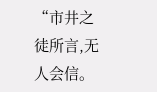“市井之徒所言,无人会信。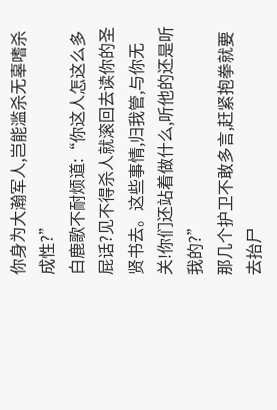你身为大瀚军人,岂能滥杀无辜嗜杀成性?”
白鹿歌不耐烦道:“你这人怎这么多屁话?见不得杀人就滚回去读你的圣贤书去。这些事情,归我管,与你无关!你们还站着做什么,听他的还是听我的?”
那几个护卫不敢多言,赶紧抱拳就要去抬尸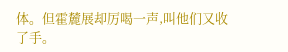体。但霍麓展却厉喝一声,叫他们又收了手。